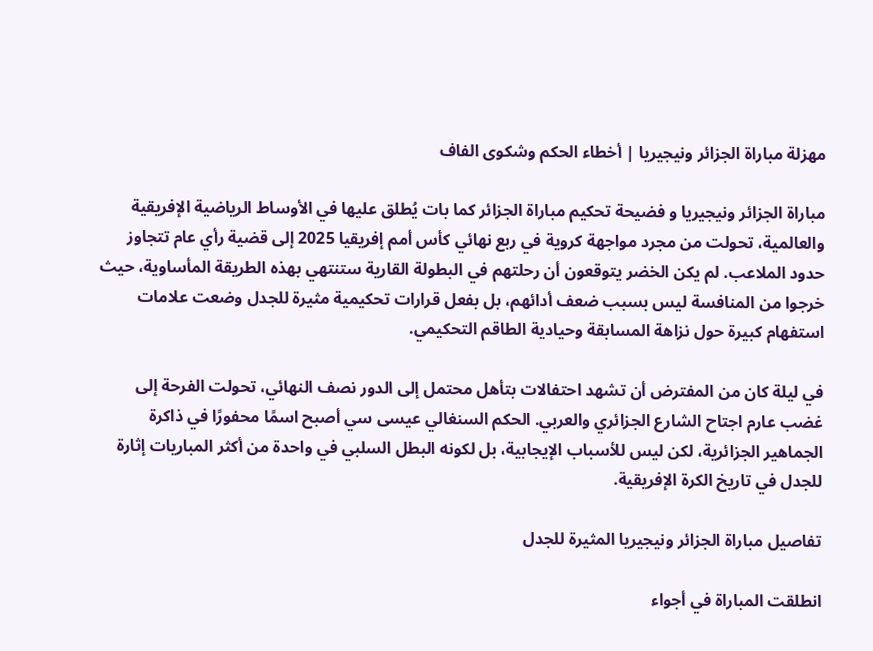مهزلة مباراة الجزائر ونيجيريا | أخطاء الحكم وشكوى الفاف

مباراة الجزائر ونيجيريا و فضيحة تحكيم مباراة الجزائر كما بات يُطلق عليها في الأوساط الرياضية الإفريقية والعالمية، تحولت من مجرد مواجهة كروية في ربع نهائي كأس أمم إفريقيا 2025 إلى قضية رأي عام تتجاوز حدود الملاعب. لم يكن الخضر يتوقعون أن رحلتهم في البطولة القارية ستنتهي بهذه الطريقة المأساوية، حيث خرجوا من المنافسة ليس بسبب ضعف أدائهم، بل بفعل قرارات تحكيمية مثيرة للجدل وضعت علامات استفهام كبيرة حول نزاهة المسابقة وحيادية الطاقم التحكيمي.

في ليلة كان من المفترض أن تشهد احتفالات بتأهل محتمل إلى الدور نصف النهائي، تحولت الفرحة إلى غضب عارم اجتاح الشارع الجزائري والعربي. الحكم السنغالي عيسى سي أصبح اسمًا محفورًا في ذاكرة الجماهير الجزائرية، لكن ليس للأسباب الإيجابية، بل لكونه البطل السلبي في واحدة من أكثر المباريات إثارة للجدل في تاريخ الكرة الإفريقية.

تفاصيل مباراة الجزائر ونيجيريا المثيرة للجدل

انطلقت المباراة في أجواء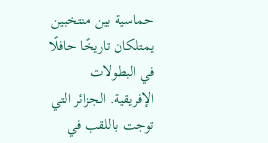حماسية بين منتخبين يمتلكان تاريخًا حافلًا في البطولات الإفريقية. الجزائر التي توجت باللقب في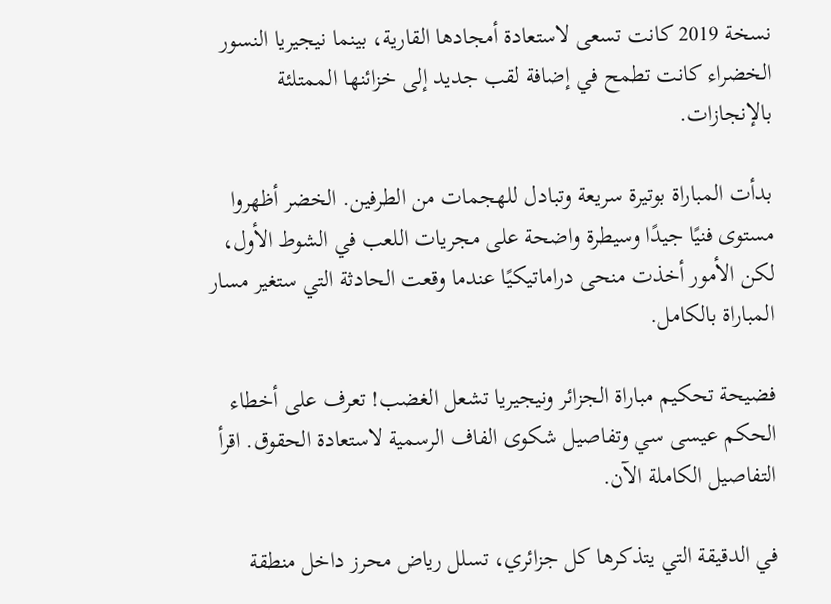نسخة 2019 كانت تسعى لاستعادة أمجادها القارية، بينما نيجيريا النسور الخضراء كانت تطمح في إضافة لقب جديد إلى خزائنها الممتلئة بالإنجازات.

بدأت المباراة بوتيرة سريعة وتبادل للهجمات من الطرفين. الخضر أظهروا مستوى فنيًا جيدًا وسيطرة واضحة على مجريات اللعب في الشوط الأول، لكن الأمور أخذت منحى دراماتيكيًا عندما وقعت الحادثة التي ستغير مسار المباراة بالكامل.

فضيحة تحكيم مباراة الجزائر ونيجيريا تشعل الغضب! تعرف على أخطاء الحكم عيسى سي وتفاصيل شكوى الفاف الرسمية لاستعادة الحقوق. اقرأ التفاصيل الكاملة الآن.

في الدقيقة التي يتذكرها كل جزائري، تسلل رياض محرز داخل منطقة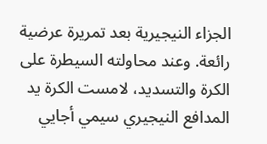الجزاء النيجيرية بعد تمريرة عرضية رائعة. وعند محاولته السيطرة على الكرة والتسديد، لامست الكرة يد المدافع النيجيري سيمي أجايي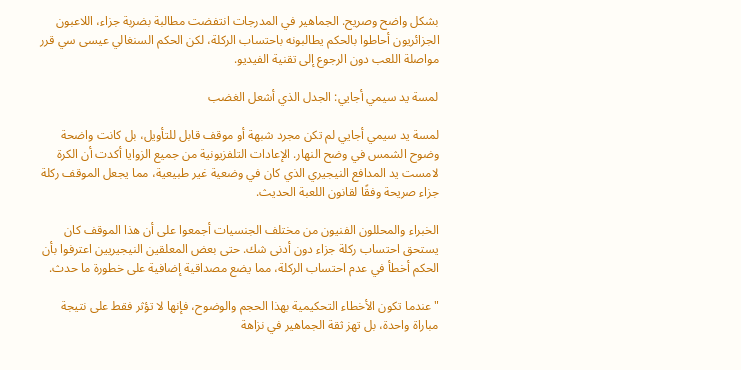بشكل واضح وصريح. الجماهير في المدرجات انتفضت مطالبة بضربة جزاء، اللاعبون الجزائريون أحاطوا بالحكم يطالبونه باحتساب الركلة، لكن الحكم السنغالي عيسى سي قرر مواصلة اللعب دون الرجوع إلى تقنية الفيديو.

لمسة يد سيمي أجايي: الجدل الذي أشعل الغضب

لمسة يد سيمي أجايي لم تكن مجرد شبهة أو موقف قابل للتأويل، بل كانت واضحة وضوح الشمس في وضح النهار. الإعادات التلفزيونية من جميع الزوايا أكدت أن الكرة لامست يد المدافع النيجيري الذي كان في وضعية غير طبيعية، مما يجعل الموقف ركلة جزاء صريحة وفقًا لقانون اللعبة الحديث.

الخبراء والمحللون الفنيون من مختلف الجنسيات أجمعوا على أن هذا الموقف كان يستحق احتساب ركلة جزاء دون أدنى شك. حتى بعض المعلقين النيجيريين اعترفوا بأن الحكم أخطأ في عدم احتساب الركلة، مما يضع مصداقية إضافية على خطورة ما حدث.

"عندما تكون الأخطاء التحكيمية بهذا الحجم والوضوح، فإنها لا تؤثر فقط على نتيجة مباراة واحدة، بل تهز ثقة الجماهير في نزاهة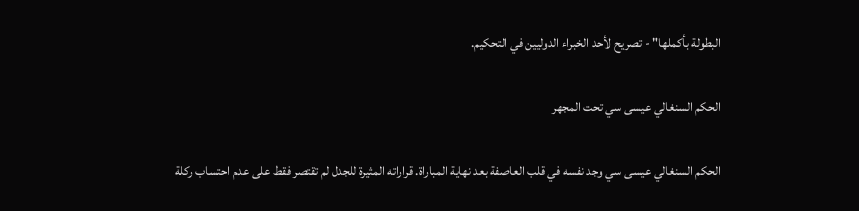البطولة بأكملها" - تصريح لأحد الخبراء الدوليين في التحكيم.

الحكم السنغالي عيسى سي تحت المجهر

الحكم السنغالي عيسى سي وجد نفسه في قلب العاصفة بعد نهاية المباراة. قراراته المثيرة للجدل لم تقتصر فقط على عدم احتساب ركلة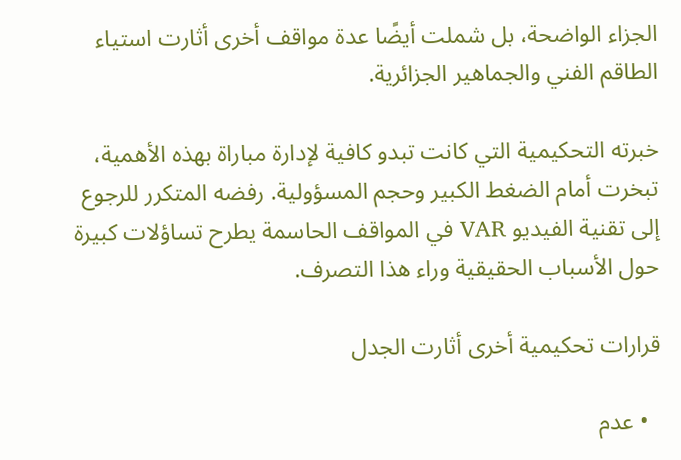الجزاء الواضحة، بل شملت أيضًا عدة مواقف أخرى أثارت استياء الطاقم الفني والجماهير الجزائرية.

خبرته التحكيمية التي كانت تبدو كافية لإدارة مباراة بهذه الأهمية، تبخرت أمام الضغط الكبير وحجم المسؤولية. رفضه المتكرر للرجوع إلى تقنية الفيديو VAR في المواقف الحاسمة يطرح تساؤلات كبيرة حول الأسباب الحقيقية وراء هذا التصرف.

قرارات تحكيمية أخرى أثارت الجدل

  • عدم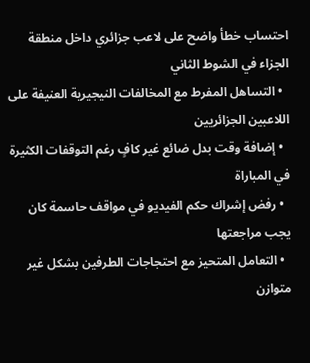احتساب خطأ واضح على لاعب جزائري داخل منطقة الجزاء في الشوط الثاني
  • التساهل المفرط مع المخالفات النيجيرية العنيفة على اللاعبين الجزائريين
  • إضافة وقت بدل ضائع غير كافٍ رغم التوقفات الكثيرة في المباراة
  • رفض إشراك حكم الفيديو في مواقف حاسمة كان يجب مراجعتها
  • التعامل المتحيز مع احتجاجات الطرفين بشكل غير متوازن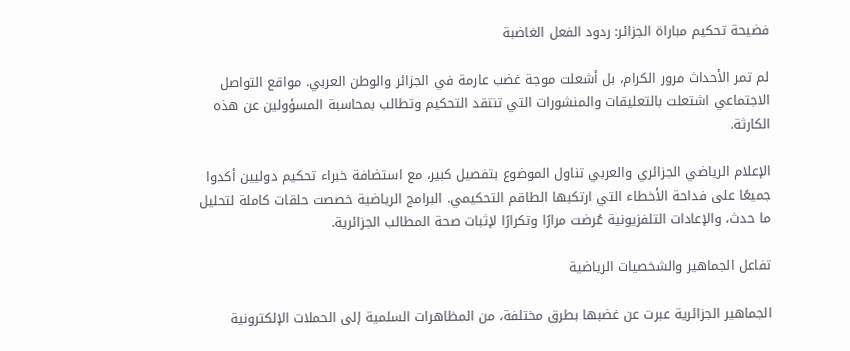فضيحة تحكيم مباراة الجزائر: ردود الفعل الغاضبة

لم تمر الأحداث مرور الكرام، بل أشعلت موجة غضب عارمة في الجزائر والوطن العربي. مواقع التواصل الاجتماعي اشتعلت بالتعليقات والمنشورات التي تنتقد التحكيم وتطالب بمحاسبة المسؤولين عن هذه الكارثة.

الإعلام الرياضي الجزائري والعربي تناول الموضوع بتفصيل كبير، مع استضافة خبراء تحكيم دوليين أكدوا جميعًا على فداحة الأخطاء التي ارتكبها الطاقم التحكيمي. البرامج الرياضية خصصت حلقات كاملة لتحليل ما حدث، والإعادات التلفزيونية عُرضت مرارًا وتكرارًا لإثبات صحة المطالب الجزائرية.

تفاعل الجماهير والشخصيات الرياضية

الجماهير الجزائرية عبرت عن غضبها بطرق مختلفة، من المظاهرات السلمية إلى الحملات الإلكترونية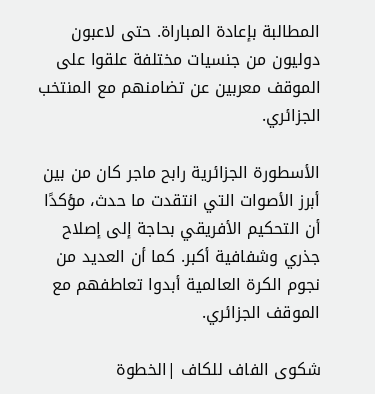المطالبة بإعادة المباراة. حتى لاعبون دوليون من جنسيات مختلفة علقوا على الموقف معربين عن تضامنهم مع المنتخب الجزائري.

الأسطورة الجزائرية رابح ماجر كان من بين أبرز الأصوات التي انتقدت ما حدث، مؤكدًا أن التحكيم الأفريقي بحاجة إلى إصلاح جذري وشفافية أكبر. كما أن العديد من نجوم الكرة العالمية أبدوا تعاطفهم مع الموقف الجزائري.

شكوى الفاف للكاف |الخطوة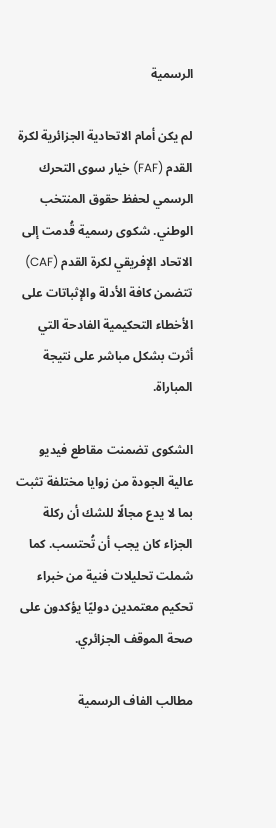الرسمية

لم يكن أمام الاتحادية الجزائرية لكرة القدم (FAF) خيار سوى التحرك الرسمي لحفظ حقوق المنتخب الوطني. شكوى رسمية قُدمت إلى الاتحاد الإفريقي لكرة القدم (CAF) تتضمن كافة الأدلة والإثباتات على الأخطاء التحكيمية الفادحة التي أثرت بشكل مباشر على نتيجة المباراة.

الشكوى تضمنت مقاطع فيديو عالية الجودة من زوايا مختلفة تثبت بما لا يدع مجالًا للشك أن ركلة الجزاء كان يجب أن تُحتسب. كما شملت تحليلات فنية من خبراء تحكيم معتمدين دوليًا يؤكدون على صحة الموقف الجزائري.

مطالب الفاف الرسمية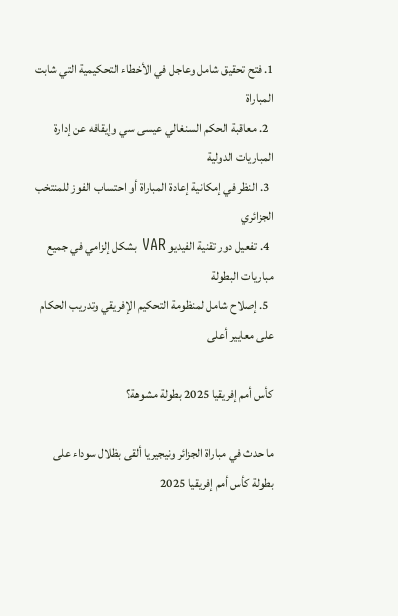1. فتح تحقيق شامل وعاجل في الأخطاء التحكيمية التي شابت المباراة
  2. معاقبة الحكم السنغالي عيسى سي وإيقافه عن إدارة المباريات الدولية
  3. النظر في إمكانية إعادة المباراة أو احتساب الفوز للمنتخب الجزائري
  4. تفعيل دور تقنية الفيديو VAR بشكل إلزامي في جميع مباريات البطولة
  5. إصلاح شامل لمنظومة التحكيم الإفريقي وتدريب الحكام على معايير أعلى

كأس أمم إفريقيا 2025 بطولة مشوهة؟

ما حدث في مباراة الجزائر ونيجيريا ألقى بظلال سوداء على بطولة كأس أمم إفريقيا 2025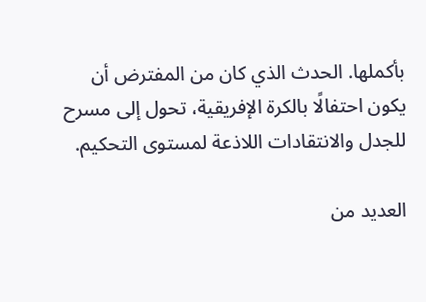بأكملها. الحدث الذي كان من المفترض أن يكون احتفالًا بالكرة الإفريقية، تحول إلى مسرح للجدل والانتقادات اللاذعة لمستوى التحكيم.

العديد من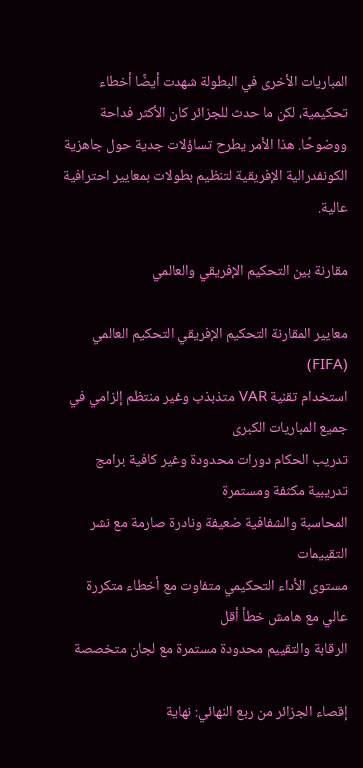المباريات الأخرى في البطولة شهدت أيضًا أخطاء تحكيمية، لكن ما حدث للجزائر كان الأكثر فداحة ووضوحًا. هذا الأمر يطرح تساؤلات جدية حول جاهزية الكونفدرالية الإفريقية لتنظيم بطولات بمعايير احترافية عالية.

مقارنة بين التحكيم الإفريقي والعالمي

معايير المقارنة التحكيم الإفريقي التحكيم العالمي (FIFA)
استخدام تقنية VAR متذبذب وغير منتظم إلزامي في جميع المباريات الكبرى
تدريب الحكام دورات محدودة وغير كافية برامج تدريبية مكثفة ومستمرة
المحاسبة والشفافية ضعيفة ونادرة صارمة مع نشر التقييمات
مستوى الأداء التحكيمي متفاوت مع أخطاء متكررة عالي مع هامش خطأ أقل
الرقابة والتقييم محدودة مستمرة مع لجان متخصصة

إقصاء الجزائر من ربع النهائي: نهاية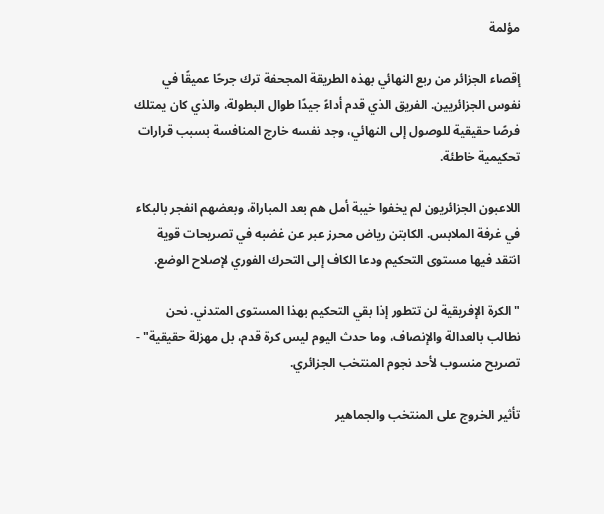مؤلمة

إقصاء الجزائر من ربع النهائي بهذه الطريقة المجحفة ترك جرحًا عميقًا في نفوس الجزائريين. الفريق الذي قدم أداءً جيدًا طوال البطولة، والذي كان يمتلك فرصًا حقيقية للوصول إلى النهائي، وجد نفسه خارج المنافسة بسبب قرارات تحكيمية خاطئة.

اللاعبون الجزائريون لم يخفوا خيبة أمل هم بعد المباراة، وبعضهم انفجر بالبكاء في غرفة الملابس. الكابتن رياض محرز عبر عن غضبه في تصريحات قوية انتقد فيها مستوى التحكيم ودعا الكاف إلى التحرك الفوري لإصلاح الوضع.

"الكرة الإفريقية لن تتطور إذا بقي التحكيم بهذا المستوى المتدني. نحن نطالب بالعدالة والإنصاف، وما حدث اليوم ليس كرة قدم، بل مهزلة حقيقية" - تصريح منسوب لأحد نجوم المنتخب الجزائري.

تأثير الخروج على المنتخب والجماهير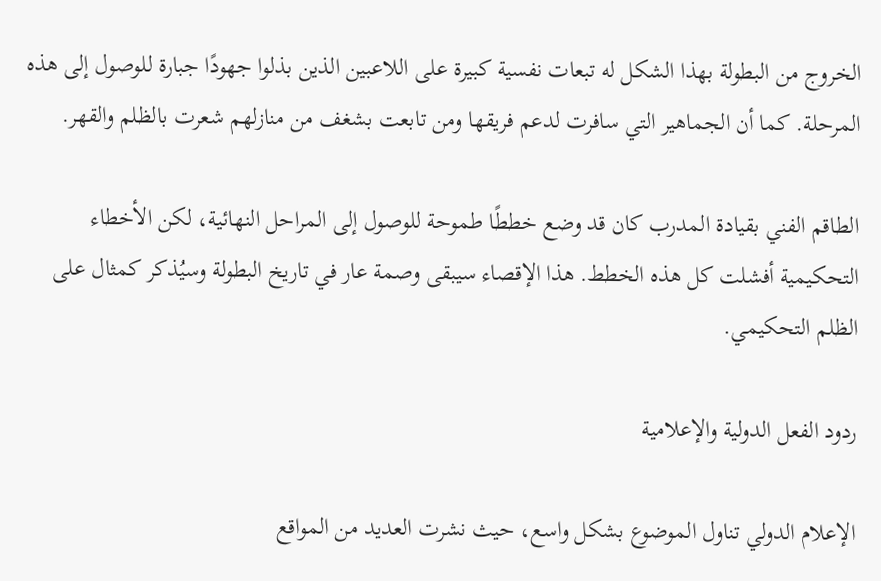الخروج من البطولة بهذا الشكل له تبعات نفسية كبيرة على اللاعبين الذين بذلوا جهودًا جبارة للوصول إلى هذه المرحلة. كما أن الجماهير التي سافرت لدعم فريقها ومن تابعت بشغف من منازلهم شعرت بالظلم والقهر.

الطاقم الفني بقيادة المدرب كان قد وضع خططًا طموحة للوصول إلى المراحل النهائية، لكن الأخطاء التحكيمية أفشلت كل هذه الخطط. هذا الإقصاء سيبقى وصمة عار في تاريخ البطولة وسيُذكر كمثال على الظلم التحكيمي.

ردود الفعل الدولية والإعلامية

الإعلام الدولي تناول الموضوع بشكل واسع، حيث نشرت العديد من المواقع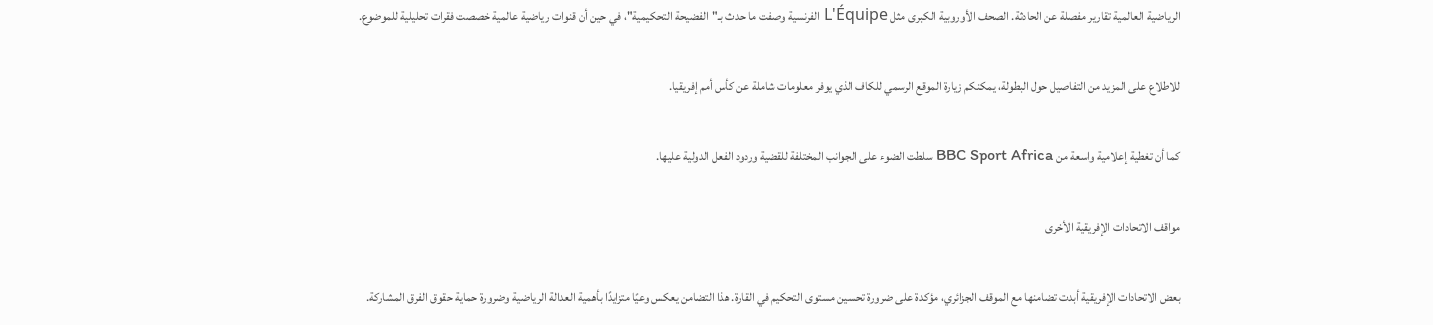الرياضية العالمية تقارير مفصلة عن الحادثة. الصحف الأوروبية الكبرى مثل L'Équipe الفرنسية وصفت ما حدث بـ"الفضيحة التحكيمية"، في حين أن قنوات رياضية عالمية خصصت فقرات تحليلية للموضوع.

للاطلاع على المزيد من التفاصيل حول البطولة، يمكنكم زيارة الموقع الرسمي للكاف الذي يوفر معلومات شاملة عن كأس أمم إفريقيا.

كما أن تغطية إعلامية واسعة من BBC Sport Africa سلطت الضوء على الجوانب المختلفة للقضية وردود الفعل الدولية عليها.

مواقف الاتحادات الإفريقية الأخرى

بعض الاتحادات الإفريقية أبدت تضامنها مع الموقف الجزائري، مؤكدة على ضرورة تحسين مستوى التحكيم في القارة. هذا التضامن يعكس وعيًا متزايدًا بأهمية العدالة الرياضية وضرورة حماية حقوق الفرق المشاركة.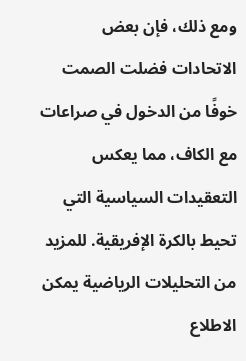ومع ذلك، فإن بعض الاتحادات فضلت الصمت خوفًا من الدخول في صراعات مع الكاف، مما يعكس التعقيدات السياسية التي تحيط بالكرة الإفريقية. للمزيد من التحليلات الرياضية يمكن الاطلاع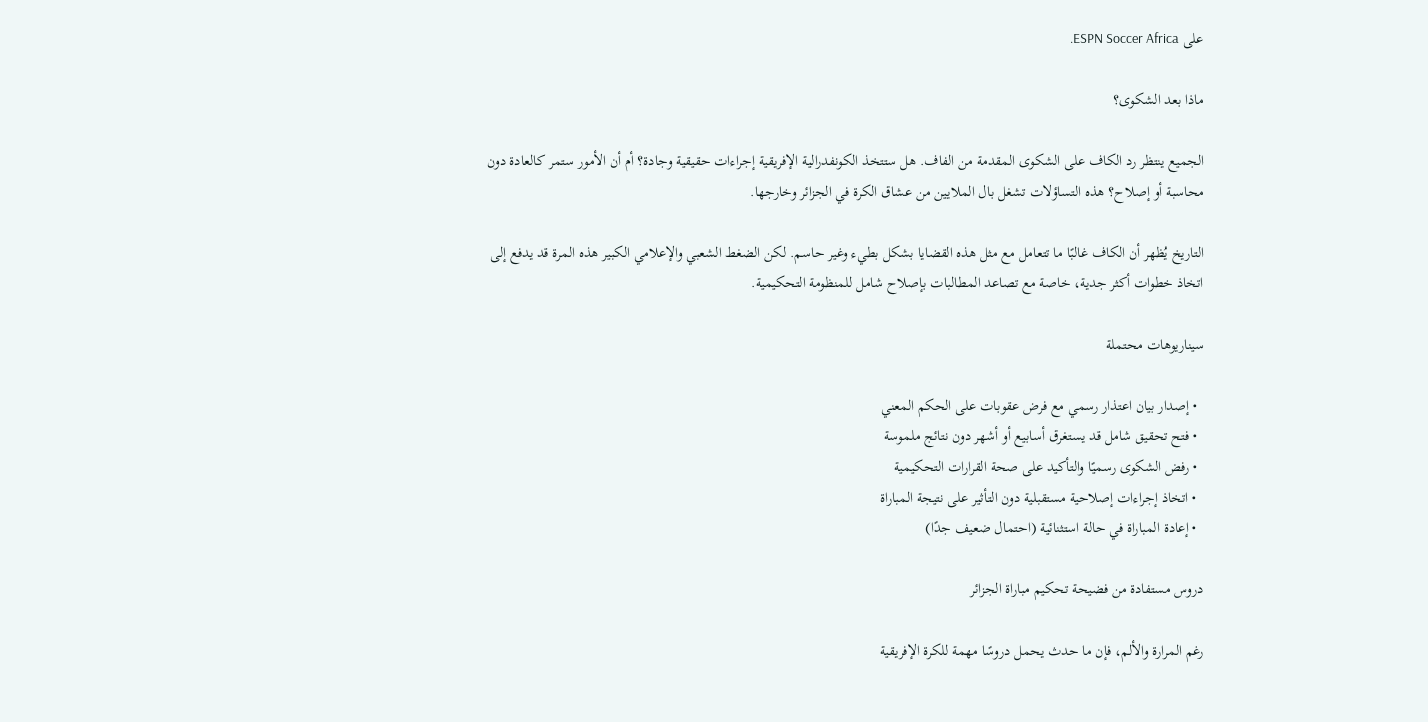على ESPN Soccer Africa.

ماذا بعد الشكوى؟

الجميع ينتظر رد الكاف على الشكوى المقدمة من الفاف. هل ستتخذ الكونفدرالية الإفريقية إجراءات حقيقية وجادة؟ أم أن الأمور ستمر كالعادة دون محاسبة أو إصلاح؟ هذه التساؤلات تشغل بال الملايين من عشاق الكرة في الجزائر وخارجها.

التاريخ يُظهر أن الكاف غالبًا ما تتعامل مع مثل هذه القضايا بشكل بطيء وغير حاسم. لكن الضغط الشعبي والإعلامي الكبير هذه المرة قد يدفع إلى اتخاذ خطوات أكثر جدية، خاصة مع تصاعد المطالبات بإصلاح شامل للمنظومة التحكيمية.

سيناريوهات محتملة

  • إصدار بيان اعتذار رسمي مع فرض عقوبات على الحكم المعني
  • فتح تحقيق شامل قد يستغرق أسابيع أو أشهر دون نتائج ملموسة
  • رفض الشكوى رسميًا والتأكيد على صحة القرارات التحكيمية
  • اتخاذ إجراءات إصلاحية مستقبلية دون التأثير على نتيجة المباراة
  • إعادة المباراة في حالة استثنائية (احتمال ضعيف جدًا)

دروس مستفادة من فضيحة تحكيم مباراة الجزائر

رغم المرارة والألم، فإن ما حدث يحمل دروسًا مهمة للكرة الإفريقية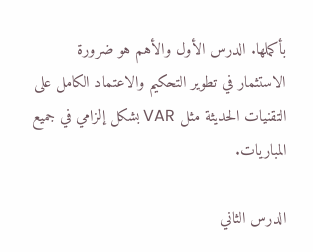بأكملها. الدرس الأول والأهم هو ضرورة الاستثمار في تطوير التحكيم والاعتماد الكامل على التقنيات الحديثة مثل VAR بشكل إلزامي في جميع المباريات.

الدرس الثاني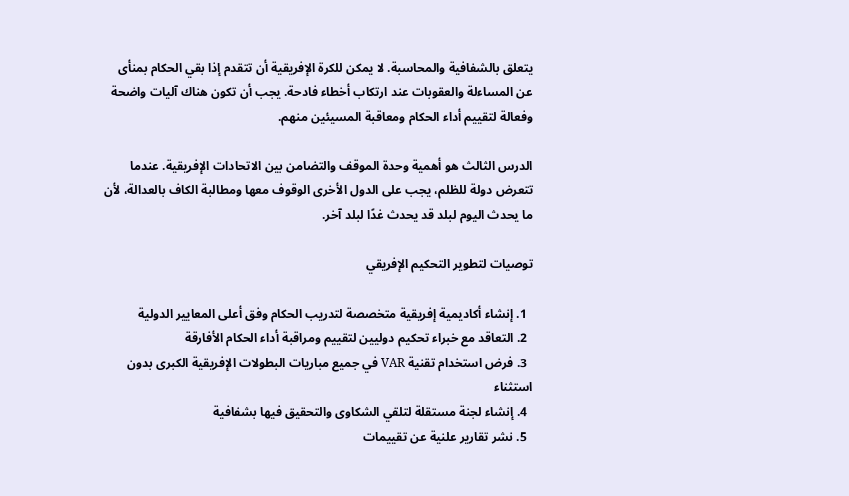يتعلق بالشفافية والمحاسبة. لا يمكن للكرة الإفريقية أن تتقدم إذا بقي الحكام بمنأى عن المساءلة والعقوبات عند ارتكاب أخطاء فادحة. يجب أن تكون هناك آليات واضحة وفعالة لتقييم أداء الحكام ومعاقبة المسيئين منهم.

الدرس الثالث هو أهمية وحدة الموقف والتضامن بين الاتحادات الإفريقية. عندما تتعرض دولة للظلم، يجب على الدول الأخرى الوقوف معها ومطالبة الكاف بالعدالة، لأن ما يحدث اليوم لبلد قد يحدث غدًا لبلد آخر.

توصيات لتطوير التحكيم الإفريقي

  1. إنشاء أكاديمية إفريقية متخصصة لتدريب الحكام وفق أعلى المعايير الدولية
  2. التعاقد مع خبراء تحكيم دوليين لتقييم ومراقبة أداء الحكام الأفارقة
  3. فرض استخدام تقنية VAR في جميع مباريات البطولات الإفريقية الكبرى بدون استثناء
  4. إنشاء لجنة مستقلة لتلقي الشكاوى والتحقيق فيها بشفافية
  5. نشر تقارير علنية عن تقييمات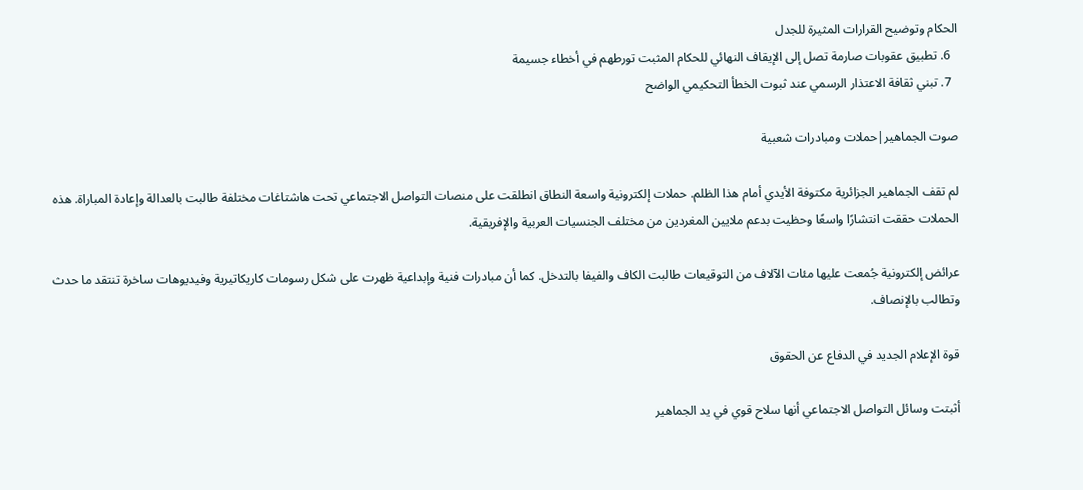الحكام وتوضيح القرارات المثيرة للجدل
  6. تطبيق عقوبات صارمة تصل إلى الإيقاف النهائي للحكام المثبت تورطهم في أخطاء جسيمة
  7. تبني ثقافة الاعتذار الرسمي عند ثبوت الخطأ التحكيمي الواضح

صوت الجماهير|حملات ومبادرات شعبية

لم تقف الجماهير الجزائرية مكتوفة الأيدي أمام هذا الظلم. حملات إلكترونية واسعة النطاق انطلقت على منصات التواصل الاجتماعي تحت هاشتاغات مختلفة طالبت بالعدالة وإعادة المباراة. هذه الحملات حققت انتشارًا واسعًا وحظيت بدعم ملايين المغردين من مختلف الجنسيات العربية والإفريقية.

عرائض إلكترونية جُمعت عليها مئات الآلاف من التوقيعات طالبت الكاف والفيفا بالتدخل. كما أن مبادرات فنية وإبداعية ظهرت على شكل رسومات كاريكاتيرية وفيديوهات ساخرة تنتقد ما حدث وتطالب بالإنصاف.

قوة الإعلام الجديد في الدفاع عن الحقوق

أثبتت وسائل التواصل الاجتماعي أنها سلاح قوي في يد الجماهير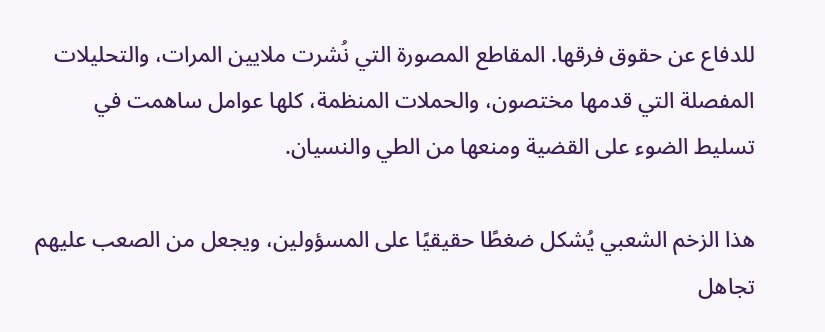للدفاع عن حقوق فرقها. المقاطع المصورة التي نُشرت ملايين المرات، والتحليلات المفصلة التي قدمها مختصون، والحملات المنظمة، كلها عوامل ساهمت في تسليط الضوء على القضية ومنعها من الطي والنسيان.

هذا الزخم الشعبي يُشكل ضغطًا حقيقيًا على المسؤولين، ويجعل من الصعب عليهم تجاهل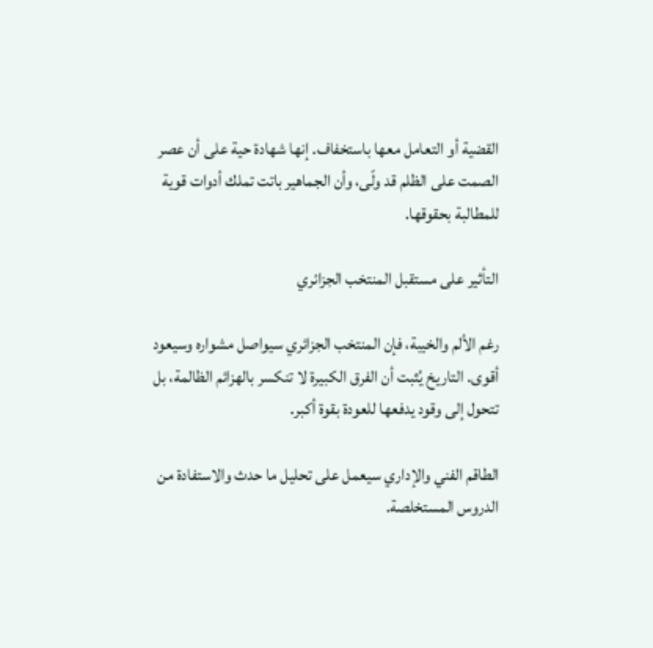القضية أو التعامل معها باستخفاف. إنها شهادة حية على أن عصر الصمت على الظلم قد ولّى، وأن الجماهير باتت تملك أدوات قوية للمطالبة بحقوقها.

التأثير على مستقبل المنتخب الجزائري

رغم الألم والخيبة، فإن المنتخب الجزائري سيواصل مشواره وسيعود أقوى. التاريخ يُثبت أن الفرق الكبيرة لا تنكسر بالهزائم الظالمة، بل تتحول إلى وقود يدفعها للعودة بقوة أكبر.

الطاقم الفني والإداري سيعمل على تحليل ما حدث والاستفادة من الدروس المستخلصة.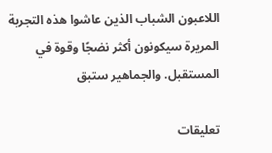اللاعبون الشباب الذين عاشوا هذه التجربة المريرة سيكونون أكثر نضجًا وقوة في المستقبل. والجماهير ستبق

تعليقات